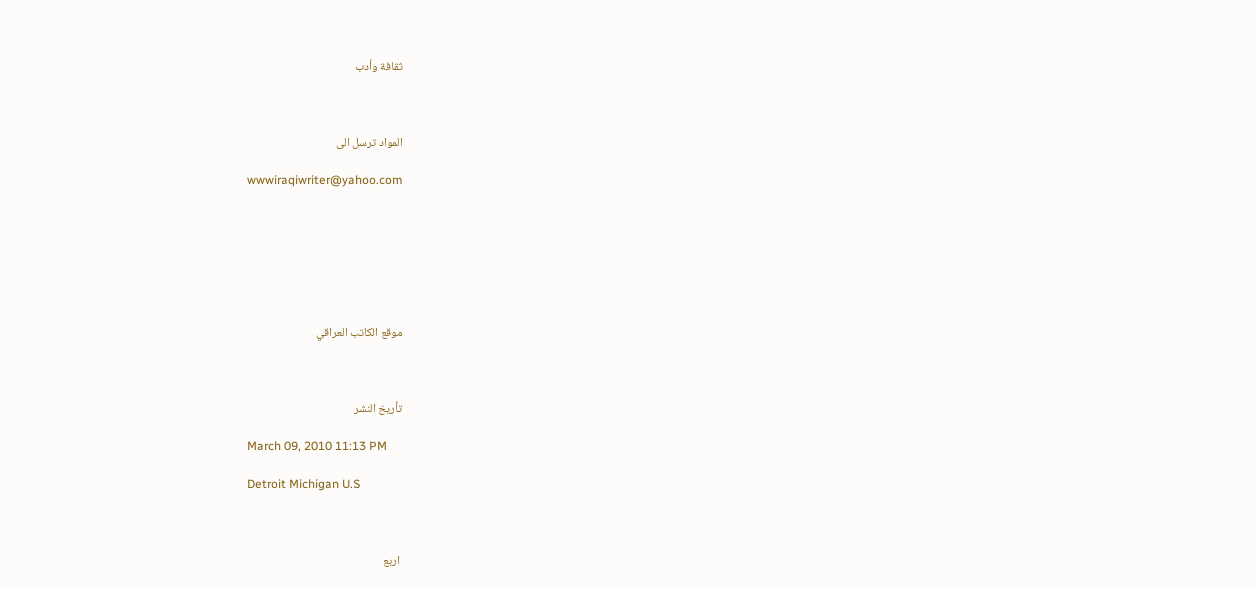ثقافة وأدب



المواد ترسل الى

wwwiraqiwriter@yahoo.com







موقع الكاتب العراقي



تأريخ النشر

March 09, 2010 11:13 PM

Detroit Michigan U.S



 اربع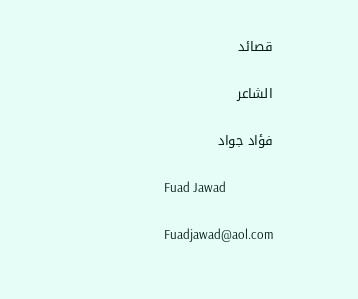قصائد

الشاعر

فؤاد جواد

Fuad Jawad

Fuadjawad@aol.com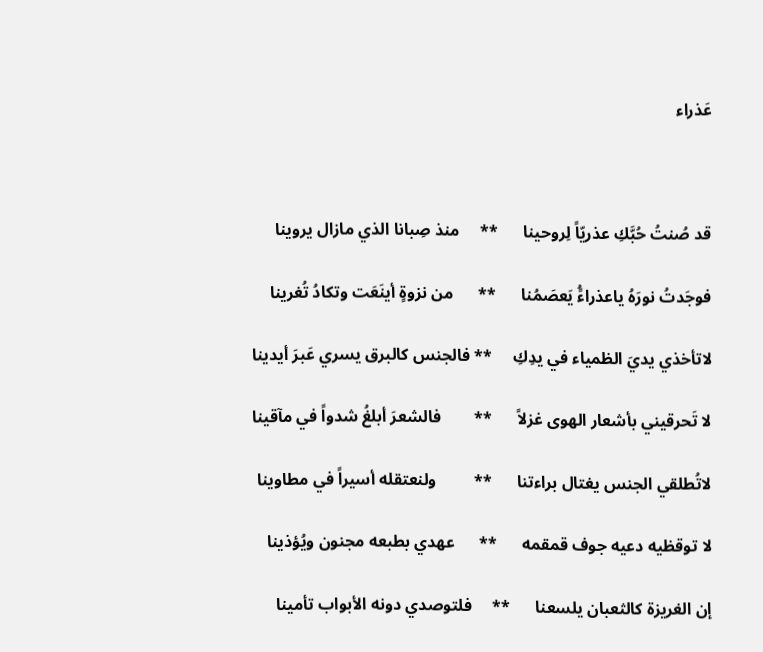عَذراء



قد صُنتُ حُبَّكِ عذريّاً لِروحينا      **     منذ صِبانا الذي مازال يروينا

فوجَدتُ نورَهُ ياعذراءًُ يَعصَمُنا      **      من نزوةٍ أينَعَت وتكادُ تُغرينا

لاتأخذي يديَ الظمياء في يدِكِ     ** فالجنس كالبرق يسري عَبرَ أيدينا

لا تَحرقيني بأشعار الهوى غزلاً      **        فالشعرَ أبلغُ شدواً في مآقينا

لاتُطلقي الجنس يغتال براءتنا      **         ولنعتقله أسيراً في مطاوينا

لا توقظيه دعيه جوف قمقمه      **      عهدي بطبعه مجنون ويُؤذينا

إن الغريزة كالثعبان يلسعنا      **     فلتوصدي دونه الأبواب تأمينا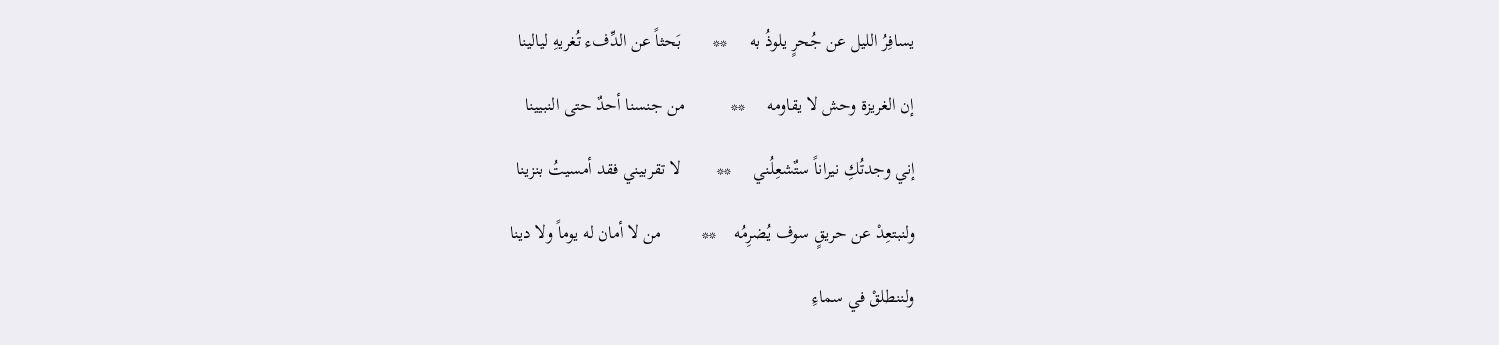يسافِرُ الليل عن جُحرٍ يلوذُ به     **       بَحثاً عن الدِّفء تُغريهِ ليالينا

إن الغريزة وحش لا يقاومه     **          من جنسنا أحدٌ حتى النبيينا

إني وجدتُكِ نيراناً ستٌشعِلُني     **        لا تقربيني فقد أمسيتُ بنزينا

ولنبتعِدْ عن حريقٍ سوف يُضرِمُه    **         من لا أمان له يوماً ولا دينا

ولننطلقْ في سماءِ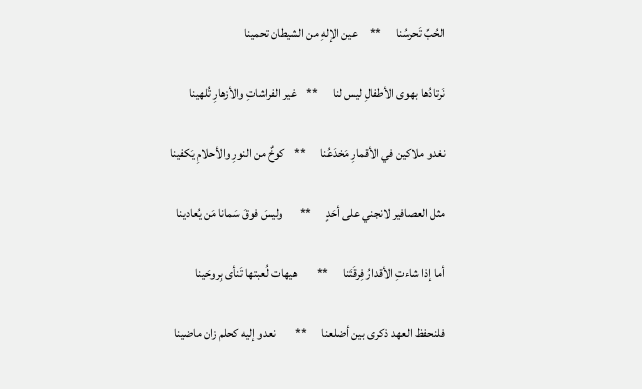الحُبِّ تَحرسُنا      **     عين الإلهِ من الشيطان تحمينا

نَرتادُها بهوى الأطفالِ ليس لنا      **    غير الفراشاتِ والأزهارِ تُلهينا

نغدو ملاكين في الأقمارِ مَخدَعُنا      **    كوخٌ من النورِ والأحلامِ يَكفينا

مثل العصافير لانجني على أحَدٍ      **       وليسَ فوقَ سَمانا مَن يُعادينا

أما إذا شاءتِ الأقدارُ فِرقَتَنا      **        هيهات لُعبتها تَنأى بِروحَينا

فلنحفظ العهد ذكرى بين أضلعنا      **        نعدو إليه كحلم زان ماضينا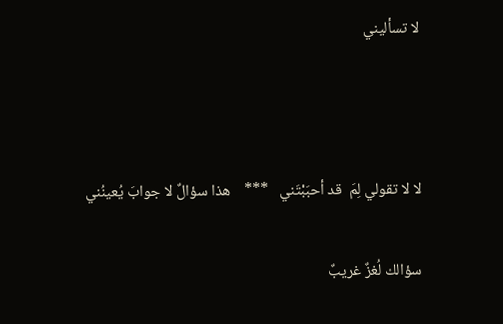لا تسأليني



لا لا تقولي لِمَ  قد أحبَبْتَني   ***    هذا سؤالٌ لا جوابَ يُعينُني

سؤالك لُغزٌ غريبٌ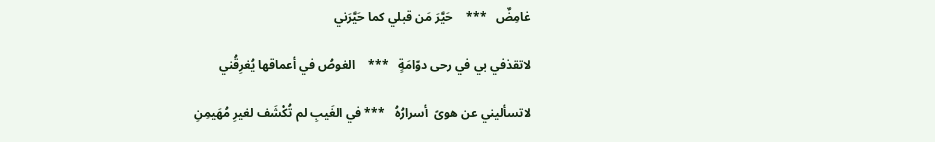غامِضٌ   ***    حَيَّرَ مَن قبلي كما حَيَّرَني

لاتقذفي بي في رحى دوّامَةٍ   ***    الغوصُ في أعماقها يُغرِقُني

لاتسأليني عن هوىً  أسرارُهُ   *** في الغَيبِ لم تُكْشَف لغيرِ مُهَيمِنِ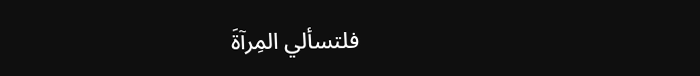فلتسألي المِرآةَ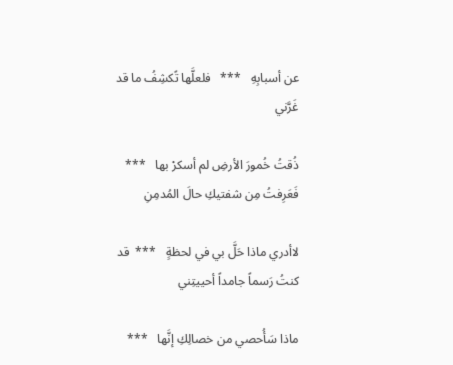عن أسبابِهِ   ***   فلعلَّها تًكشِفُ ما قد غَرَّني

ذُقتُ خُمورَ الأرضِ لم أسكرْ بها   *** فَعَرِفتُ مِن شفتيكِ حالَ المُدمِنِ

لاأدري ماذا حَلَّ بي في لحظةٍ   ***  قد كنتُ رَسماً جامداً أحييتِني

ماذا سَأُحصي من خصالِكِ إنَّها   ***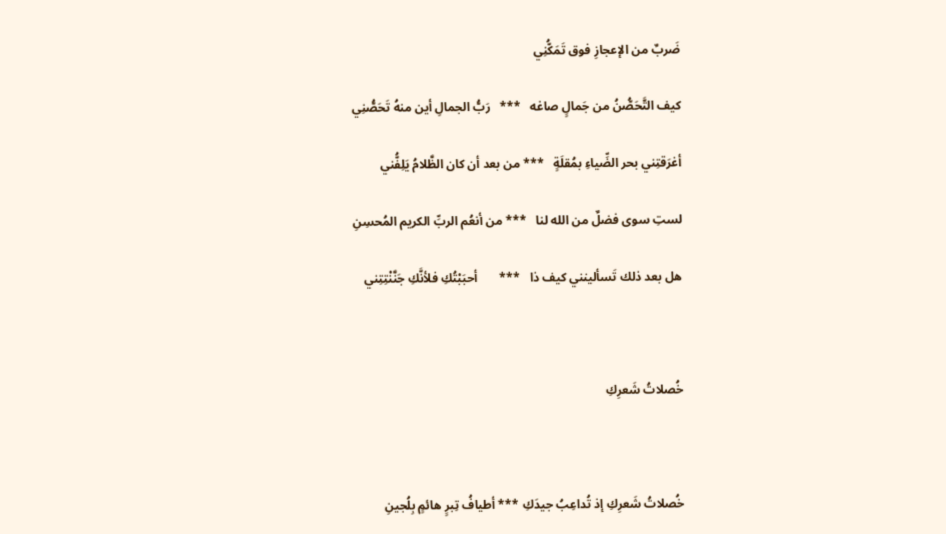ضَربٌ من الإعجازِ فوق تَمَكُّنِي

كيف التَّحَصُّنُ من جَمالٍ صاغه   ***   رَبُّ الجمالِ أين منهُ تَحَصُّنِي

أغرَقتِني بحر الضِّياءِ بمُقلَةٍ   *** من بعد أن كان الظَّلامُ يَلِفُّني

لستِ سوى فضلٌ من الله لنا   *** من أنعُم الربِّ الكريم المُحسِنِ

هل بعد ذلك تَسألينني كيف ذا   ***       أحبَبْتُكِ فلأنَّكِ جَنَّنْتِتِني



خُصلاتُ شَعرِكِ



خُصلاتُ شَعرِكِ إذ تُداعِبُ جيدَكِ *** أطيافُ تِبرٍ هائمٍ بِلُجينِ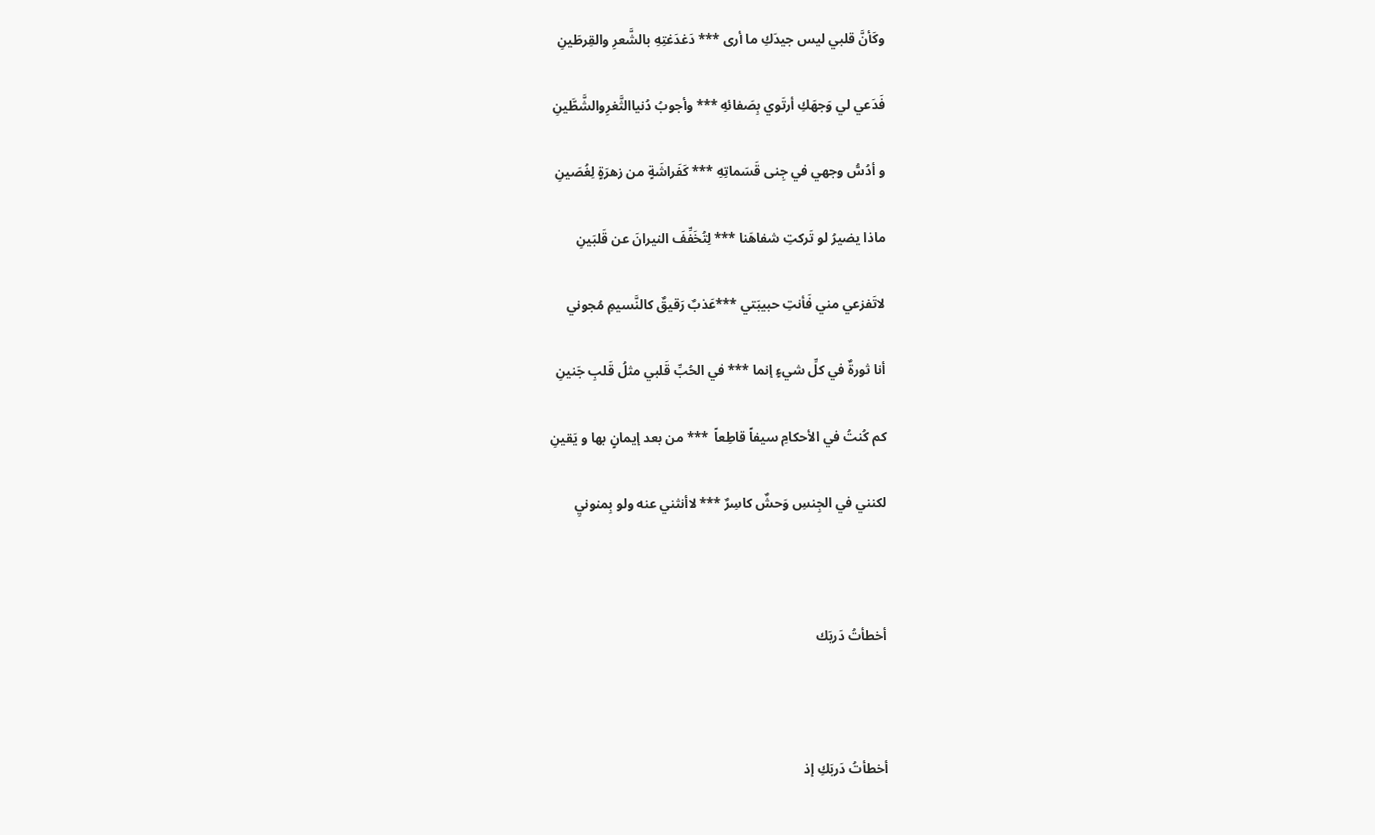وكَأنَّ قلبي ليس جيدَكِ ما أرى *** دَغدَغتِهِ بالشَّعرِ والقِرطَينِ

فَدَعي لي وَجهَكِ أرتَوي بِصَفائهِ *** وأجوبُ دُنياالثَّغرِوالشَّطَّينِ

و أدُسُّ وجهي في جِنى قَسَماتِهِ *** كَفَراشَةٍ من زهرَةٍ لِغُصَينِ

ماذا يضيرُ لو تَركتِ شفاهَنا *** لِتُخَفِّفَ النيرانَ عن قَلبَينِ

لاتَفزعي مني فَأنتِ حبيبَتي ***عَذبٌ رَقيقٌ كالنَّسيمِ مُجوني

أنا ثورةٌ في كلِّ شيءٍ إنما *** في الحُبِّ قَلبي مثلُ قَلبِ جَنينِ

كم كُنتُ في الأحكامِ سيفاً قاطِعاً  *** من بعد إيمانٍ بها و يَقينِ

لكنني في الجِنسِ وَحشٌ كاسِرٌ *** لاأنثني عنه ولو بِمنونيِ



أخطأتُ دَربَك



أخطأتُ دَربَكِ إذ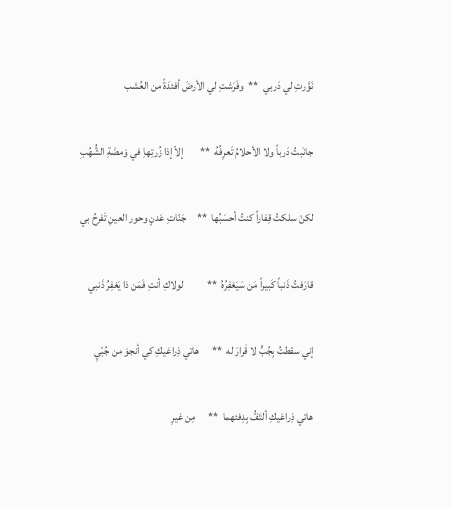نَوَّرتِ لي دَربي  **  وفَرَشتِ لي الأرضَ أفئدَةً من العُشب

جانَبتُ دَرباً ولا الأحلامُ تَعرِفُهُ  **        إلاّ إذا زُرتِهاِ في وَمضَةِ الشُّهُبِ

لكنْ سلكتُ قِفاراً كنتُ أحسَبُها  **     جَنّاتِ عَدنٍ وحور العينِ تَفرحُ بي

قارَفتُ ذَنباً كَبيراً مَن سَيَغفِرُهُ  **           لولاكِ أنتِ فَمَن ذا يَغفِرُ ذَنبي

إني سقطتُ بِجُبٍّ لا قَرارَ له  **      هاتي ذِراعَيكِ كي أنجوَ من جُبّيِ

هاتي ذِراعَيكِ ألتَفُّ بِدِفئهما  **      مِن غيرِ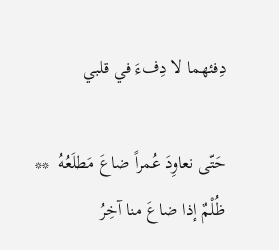دِفئهما لا دِفءَ في قلبي

حَتّى نعاوِدَ عُمراً ضاعَ مَطلَعُهُ  **          ظُلْمٌ إذا ضاعَ منا آخِرُ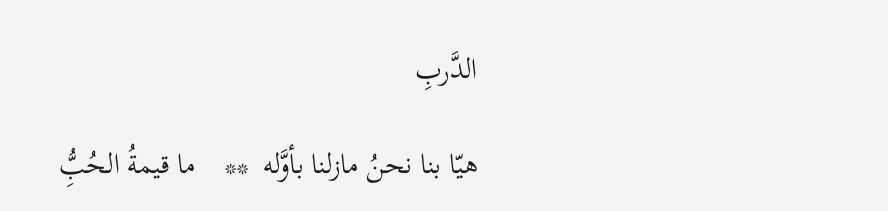الدَّربِ

هيّا بنا نحنُ مازلنا بأوَّله  **    ما قيمةُ الحُبُِّ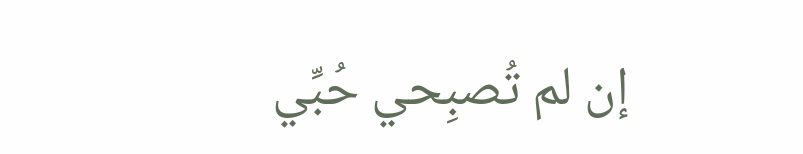إن لم تُصبِحي حُبِّي